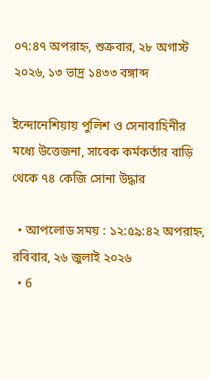০৭:৪৭ অপরাহ্ন, শুক্রবার, ২৮ অগাস্ট ২০২৬, ১৩ ভাদ্র ১৪৩৩ বঙ্গাব্দ

ইন্দোনেশিয়ায় পুলিশ ও সেনাবাহিনীর মধ্যে উত্তেজনা, সাবেক কর্মকর্তার বাড়ি থেকে ৭৪ কেজি সোনা উদ্ধার

  • আপলোড সময় : ১২:৫৯:৪২ অপরাহ্ন, রবিবার, ২৬ জুলাই ২০২৬
  • 6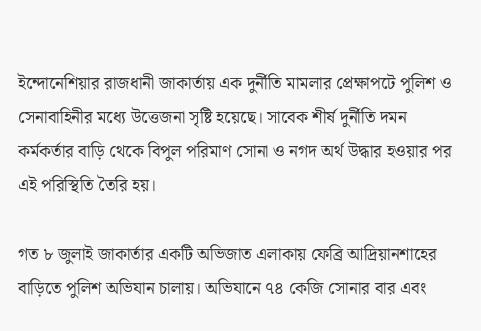ইন্দোনেশিয়ার রাজধানী জাকার্তায় এক দুর্নীতি মামলার প্রেক্ষাপটে পুলিশ ও সেনাবাহিনীর মধ্যে উত্তেজনা সৃষ্টি হয়েছে। সাবেক শীর্ষ দুর্নীতি দমন কর্মকর্তার বাড়ি থেকে বিপুল পরিমাণ সোনা ও নগদ অর্থ উদ্ধার হওয়ার পর এই পরিস্থিতি তৈরি হয়।

গত ৮ জুলাই জাকার্তার একটি অভিজাত এলাকায় ফেব্রি আদ্রিয়ানশাহের বাড়িতে পুলিশ অভিযান চালায়। অভিযানে ৭৪ কেজি সোনার বার এবং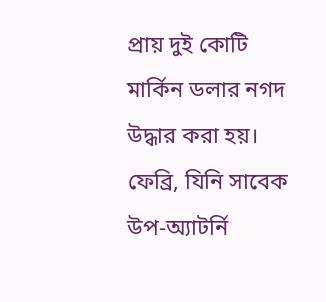প্রায় দুই কোটি মার্কিন ডলার নগদ উদ্ধার করা হয়। ফেব্রি, যিনি সাবেক উপ-অ্যাটর্নি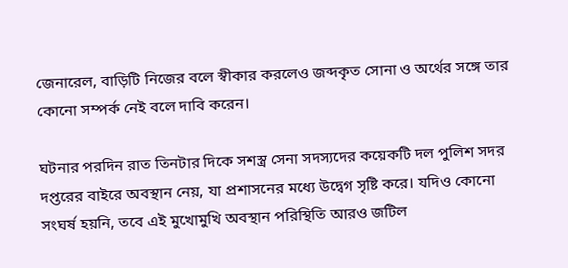জেনারেল, বাড়িটি নিজের বলে স্বীকার করলেও জব্দকৃত সোনা ও অর্থের সঙ্গে তার কোনো সম্পর্ক নেই বলে দাবি করেন।

ঘটনার পরদিন রাত তিনটার দিকে সশস্ত্র সেনা সদস্যদের কয়েকটি দল পুলিশ সদর দপ্তরের বাইরে অবস্থান নেয়, যা প্রশাসনের মধ্যে উদ্বেগ সৃষ্টি করে। যদিও কোনো সংঘর্ষ হয়নি, তবে এই মুখোমুখি অবস্থান পরিস্থিতি আরও জটিল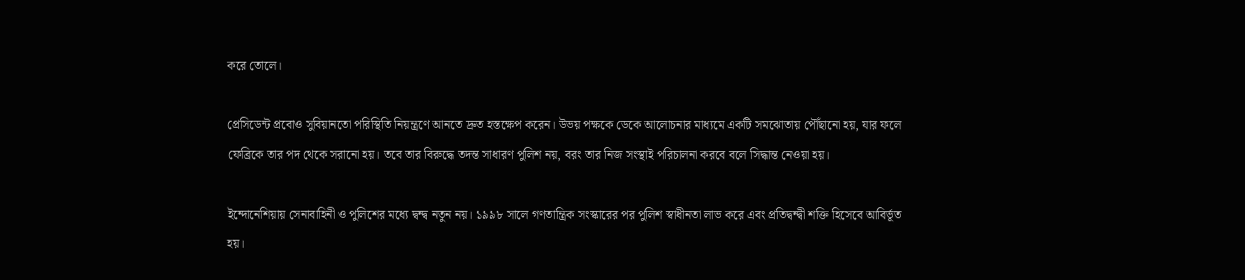করে তোলে।

প্রেসিডেন্ট প্রবোও সুবিয়ানতো পরিস্থিতি নিয়ন্ত্রণে আনতে দ্রুত হস্তক্ষেপ করেন। উভয় পক্ষকে ডেকে আলোচনার মাধ্যমে একটি সমঝোতায় পৌঁছানো হয়, যার ফলে ফেব্রিকে তার পদ থেকে সরানো হয়। তবে তার বিরুদ্ধে তদন্ত সাধারণ পুলিশ নয়, বরং তার নিজ সংস্থাই পরিচালনা করবে বলে সিদ্ধান্ত নেওয়া হয়।

ইন্দোনেশিয়ায় সেনাবাহিনী ও পুলিশের মধ্যে দ্বন্দ্ব নতুন নয়। ১৯৯৮ সালে গণতান্ত্রিক সংস্কারের পর পুলিশ স্বাধীনতা লাভ করে এবং প্রতিদ্বন্দ্বী শক্তি হিসেবে আবির্ভূত হয়।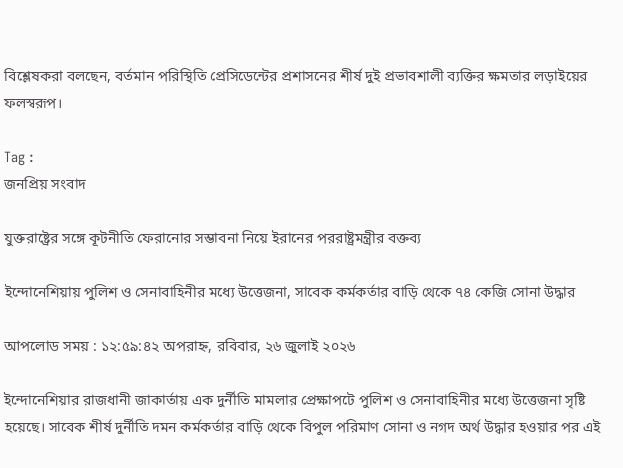বিশ্লেষকরা বলছেন, বর্তমান পরিস্থিতি প্রেসিডেন্টের প্রশাসনের শীর্ষ দুই প্রভাবশালী ব্যক্তির ক্ষমতার লড়াইয়ের ফলস্বরূপ।

Tag :
জনপ্রিয় সংবাদ

যুক্তরাষ্ট্রের সঙ্গে কূটনীতি ফেরানোর সম্ভাবনা নিয়ে ইরানের পররাষ্ট্রমন্ত্রীর বক্তব্য

ইন্দোনেশিয়ায় পুলিশ ও সেনাবাহিনীর মধ্যে উত্তেজনা, সাবেক কর্মকর্তার বাড়ি থেকে ৭৪ কেজি সোনা উদ্ধার

আপলোড সময় : ১২:৫৯:৪২ অপরাহ্ন, রবিবার, ২৬ জুলাই ২০২৬

ইন্দোনেশিয়ার রাজধানী জাকার্তায় এক দুর্নীতি মামলার প্রেক্ষাপটে পুলিশ ও সেনাবাহিনীর মধ্যে উত্তেজনা সৃষ্টি হয়েছে। সাবেক শীর্ষ দুর্নীতি দমন কর্মকর্তার বাড়ি থেকে বিপুল পরিমাণ সোনা ও নগদ অর্থ উদ্ধার হওয়ার পর এই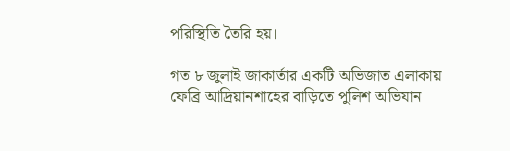পরিস্থিতি তৈরি হয়।

গত ৮ জুলাই জাকার্তার একটি অভিজাত এলাকায় ফেব্রি আদ্রিয়ানশাহের বাড়িতে পুলিশ অভিযান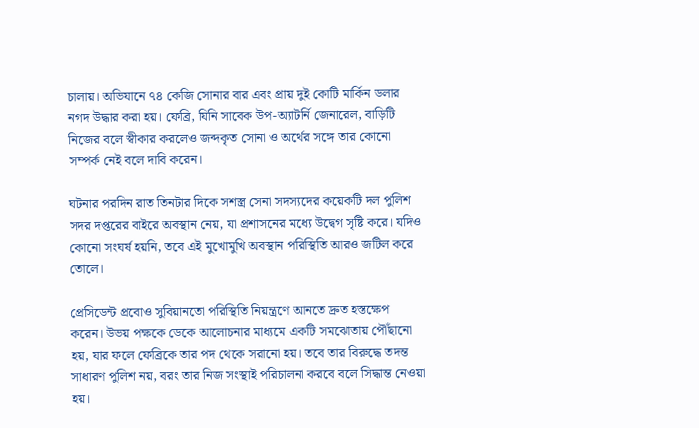চালায়। অভিযানে ৭৪ কেজি সোনার বার এবং প্রায় দুই কোটি মার্কিন ডলার নগদ উদ্ধার করা হয়। ফেব্রি, যিনি সাবেক উপ-অ্যাটর্নি জেনারেল, বাড়িটি নিজের বলে স্বীকার করলেও জব্দকৃত সোনা ও অর্থের সঙ্গে তার কোনো সম্পর্ক নেই বলে দাবি করেন।

ঘটনার পরদিন রাত তিনটার দিকে সশস্ত্র সেনা সদস্যদের কয়েকটি দল পুলিশ সদর দপ্তরের বাইরে অবস্থান নেয়, যা প্রশাসনের মধ্যে উদ্বেগ সৃষ্টি করে। যদিও কোনো সংঘর্ষ হয়নি, তবে এই মুখোমুখি অবস্থান পরিস্থিতি আরও জটিল করে তোলে।

প্রেসিডেন্ট প্রবোও সুবিয়ানতো পরিস্থিতি নিয়ন্ত্রণে আনতে দ্রুত হস্তক্ষেপ করেন। উভয় পক্ষকে ডেকে আলোচনার মাধ্যমে একটি সমঝোতায় পৌঁছানো হয়, যার ফলে ফেব্রিকে তার পদ থেকে সরানো হয়। তবে তার বিরুদ্ধে তদন্ত সাধারণ পুলিশ নয়, বরং তার নিজ সংস্থাই পরিচালনা করবে বলে সিদ্ধান্ত নেওয়া হয়।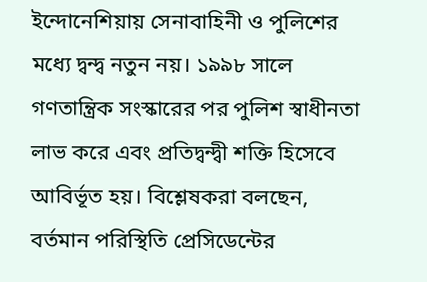ইন্দোনেশিয়ায় সেনাবাহিনী ও পুলিশের মধ্যে দ্বন্দ্ব নতুন নয়। ১৯৯৮ সালে গণতান্ত্রিক সংস্কারের পর পুলিশ স্বাধীনতা লাভ করে এবং প্রতিদ্বন্দ্বী শক্তি হিসেবে আবির্ভূত হয়। বিশ্লেষকরা বলছেন, বর্তমান পরিস্থিতি প্রেসিডেন্টের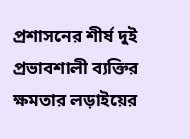প্রশাসনের শীর্ষ দুই প্রভাবশালী ব্যক্তির ক্ষমতার লড়াইয়ের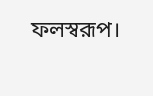ফলস্বরূপ।